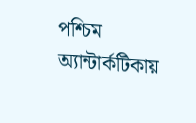পশ্চিম অ্যান্টার্কটিকায়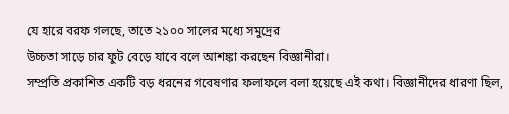যে হারে বরফ গলছে, তাতে ২১০০ সালের মধ্যে সমুদ্রের
উচ্চতা সাড়ে চার ফুট বেড়ে যাবে বলে আশঙ্কা করছেন বিজ্ঞানীরা।
সম্প্রতি প্রকাশিত একটি বড় ধরনের গবেষণার ফলাফলে বলা হয়েছে এই কথা। বিজ্ঞানীদের ধারণা ছিল,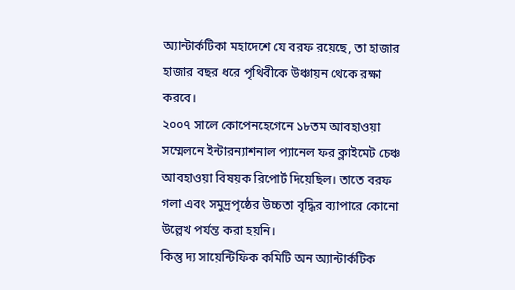অ্যান্টার্কটিকা মহাদেশে যে বরফ রয়েছে, তা হাজার হাজার বছর ধরে পৃথিবীকে উঞ্চায়ন থেকে রক্ষা করবে।
২০০৭ সালে কোপেনহেগেনে ১৮তম আবহাওয়া সম্মেলনে ইন্টারন্যাশনাল প্যানেল ফর ক্লাইমেট চেঞ্চ আবহাওয়া বিষয়ক রিপোর্ট দিয়েছিল। তাতে বরফ গলা এবং সমুদ্রপৃষ্ঠের উচ্চতা বৃদ্ধির ব্যাপারে কোনো উল্লেখ পর্যন্ত করা হয়নি।
কিন্তু দ্য সায়েন্টিফিক কমিটি অন অ্যান্টার্কটিক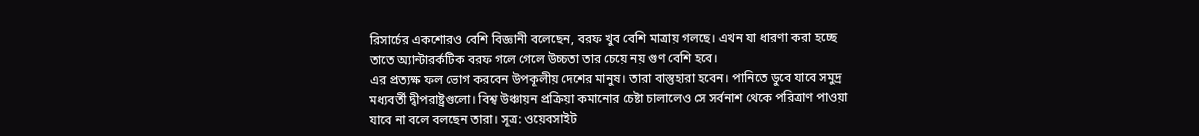রিসার্চের একশোরও বেশি বিজ্ঞানী বলেছেন, বরফ খুব বেশি মাত্রায় গলছে। এখন যা ধারণা করা হচ্ছে তাতে অ্যান্টারর্কটিক বরফ গলে গেলে উচ্চতা তার চেয়ে নয় গুণ বেশি হবে।
এর প্রত্যক্ষ ফল ভোগ করবেন উপকূলীয় দেশের মানুষ। তারা বাস্তুহারা হবেন। পানিতে ডুবে যাবে সমুদ্র মধ্যবর্তী দ্বীপরাষ্ট্রগুলো। বিশ্ব উঞ্চায়ন প্রক্রিয়া কমানোর চেষ্টা চালালেও সে সর্বনাশ থেকে পরিত্রাণ পাওয়া যাবে না বলে বলছেন তারা। সূত্র: ওয়েবসাইট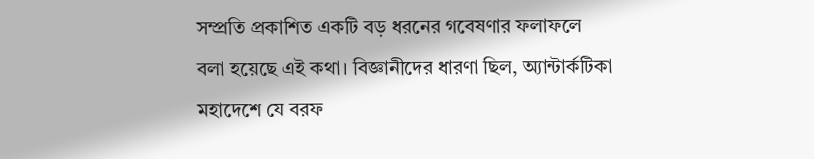সম্প্রতি প্রকাশিত একটি বড় ধরনের গবেষণার ফলাফলে বলা হয়েছে এই কথা। বিজ্ঞানীদের ধারণা ছিল, অ্যান্টার্কটিকা মহাদেশে যে বরফ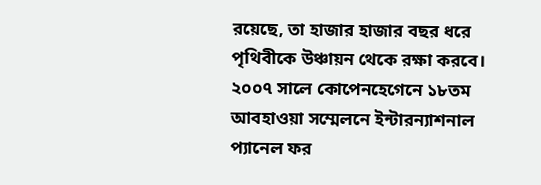রয়েছে, তা হাজার হাজার বছর ধরে পৃথিবীকে উঞ্চায়ন থেকে রক্ষা করবে।
২০০৭ সালে কোপেনহেগেনে ১৮তম আবহাওয়া সম্মেলনে ইন্টারন্যাশনাল প্যানেল ফর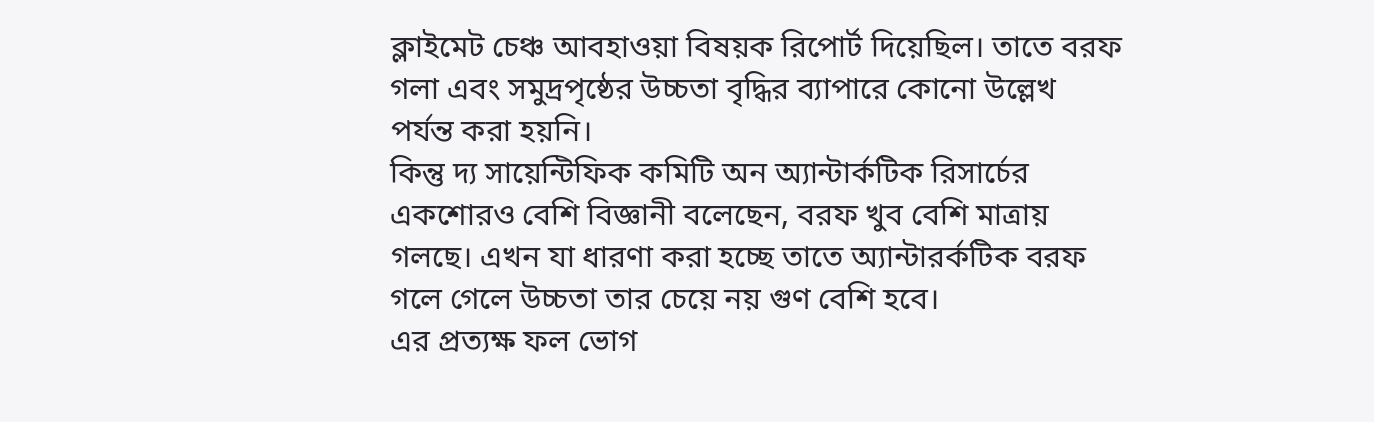ক্লাইমেট চেঞ্চ আবহাওয়া বিষয়ক রিপোর্ট দিয়েছিল। তাতে বরফ গলা এবং সমুদ্রপৃষ্ঠের উচ্চতা বৃদ্ধির ব্যাপারে কোনো উল্লেখ পর্যন্ত করা হয়নি।
কিন্তু দ্য সায়েন্টিফিক কমিটি অন অ্যান্টার্কটিক রিসার্চের একশোরও বেশি বিজ্ঞানী বলেছেন, বরফ খুব বেশি মাত্রায় গলছে। এখন যা ধারণা করা হচ্ছে তাতে অ্যান্টারর্কটিক বরফ গলে গেলে উচ্চতা তার চেয়ে নয় গুণ বেশি হবে।
এর প্রত্যক্ষ ফল ভোগ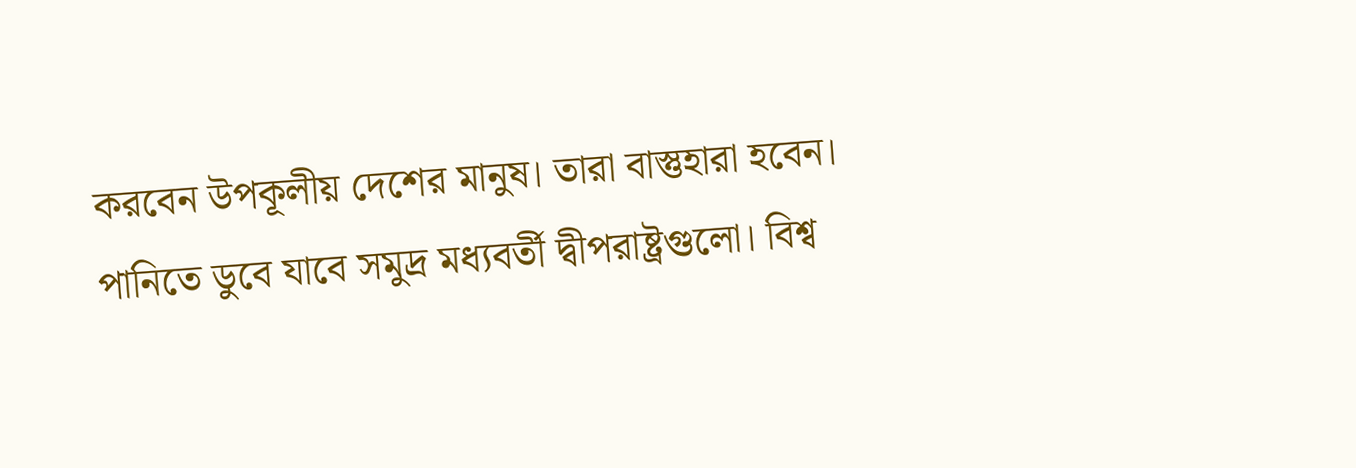করবেন উপকূলীয় দেশের মানুষ। তারা বাস্তুহারা হবেন। পানিতে ডুবে যাবে সমুদ্র মধ্যবর্তী দ্বীপরাষ্ট্রগুলো। বিশ্ব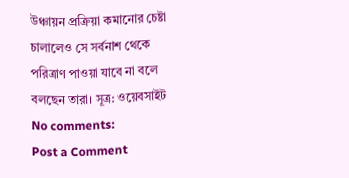উঞ্চায়ন প্রক্রিয়া কমানোর চেষ্টা চালালেও সে সর্বনাশ থেকে পরিত্রাণ পাওয়া যাবে না বলে বলছেন তারা। সূত্র: ওয়েবসাইট
No comments:
Post a Comment